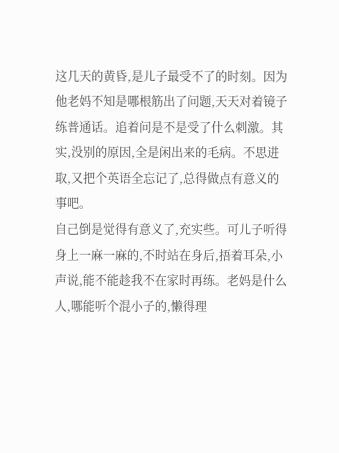这几天的黄昏,是儿子最受不了的时刻。因为他老妈不知是哪根筋出了问题,天天对着镜子练普通话。追着问是不是受了什么刺激。其实,没别的原因,全是闲出来的毛病。不思进取,又把个英语全忘记了,总得做点有意义的事吧。
自己倒是觉得有意义了,充实些。可儿子听得身上一麻一麻的,不时站在身后,捂着耳朵,小声说,能不能趁我不在家时再练。老妈是什么人,哪能听个混小子的,懒得理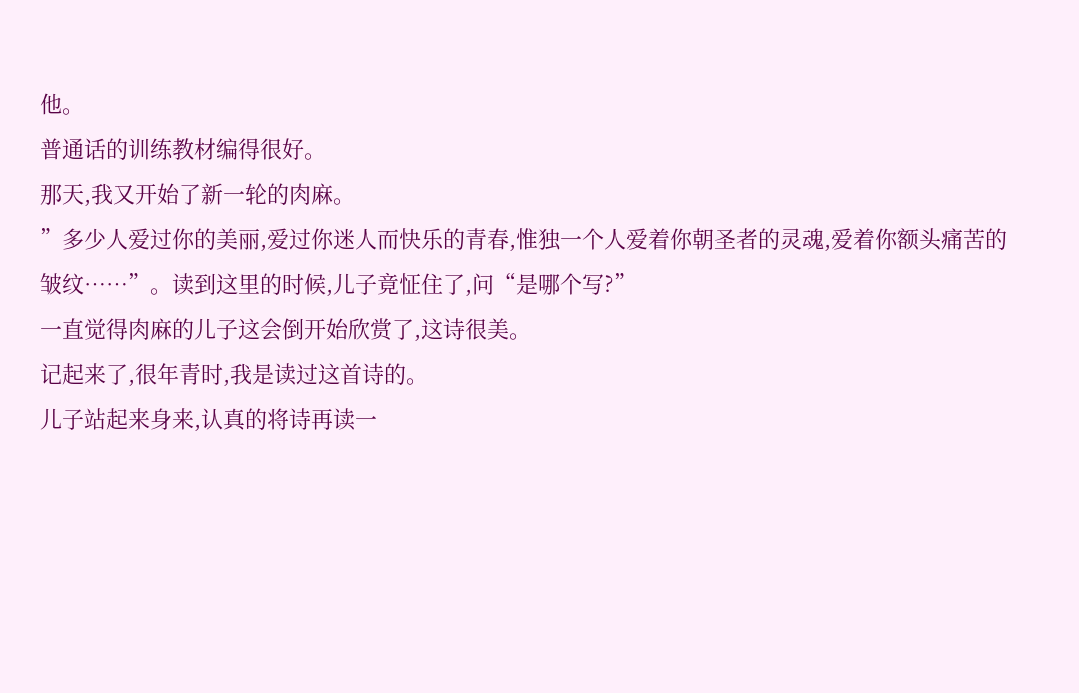他。
普通话的训练教材编得很好。
那天,我又开始了新一轮的肉麻。
”多少人爱过你的美丽,爱过你迷人而快乐的青春,惟独一个人爱着你朝圣者的灵魂,爱着你额头痛苦的皱纹……”。读到这里的时候,儿子竟怔住了,问“是哪个写?”
一直觉得肉麻的儿子这会倒开始欣赏了,这诗很美。
记起来了,很年青时,我是读过这首诗的。
儿子站起来身来,认真的将诗再读一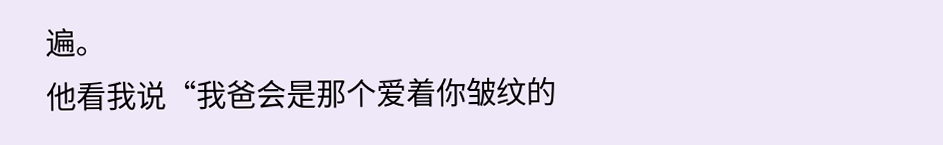遍。
他看我说“我爸会是那个爱着你皱纹的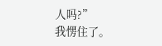人吗?”
我愣住了。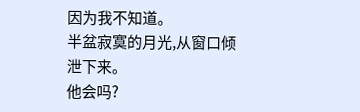因为我不知道。
半盆寂寞的月光,从窗口倾泄下来。
他会吗?